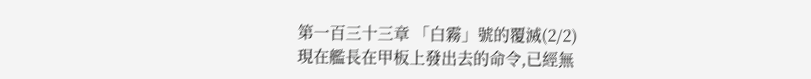第一百三十三章 「白霧」號的覆滅(2/2)
現在艦長在甲板上發出去的命令,已經無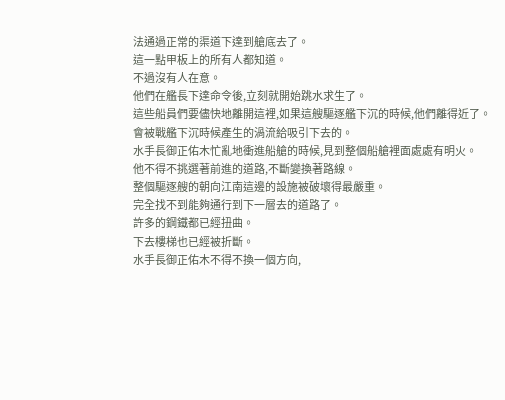法通過正常的渠道下達到艙底去了。
這一點甲板上的所有人都知道。
不過沒有人在意。
他們在艦長下達命令後,立刻就開始跳水求生了。
這些船員們要儘快地離開這裡,如果這艘驅逐艦下沉的時候,他們離得近了。
會被戰艦下沉時候產生的渦流給吸引下去的。
水手長御正佑木忙亂地衝進船艙的時候,見到整個船艙裡面處處有明火。
他不得不挑選著前進的道路,不斷變換著路線。
整個驅逐艘的朝向江南這邊的設施被破壞得最嚴重。
完全找不到能夠通行到下一層去的道路了。
許多的鋼鐵都已經扭曲。
下去樓梯也已經被折斷。
水手長御正佑木不得不換一個方向,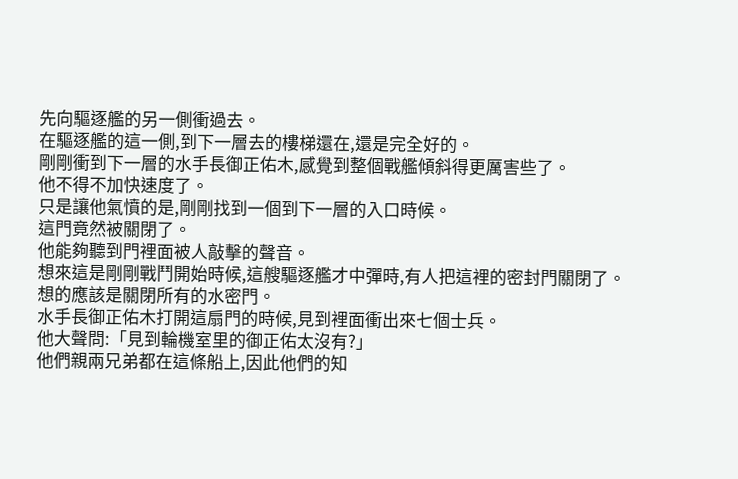先向驅逐艦的另一側衝過去。
在驅逐艦的這一側,到下一層去的樓梯還在,還是完全好的。
剛剛衝到下一層的水手長御正佑木,感覺到整個戰艦傾斜得更厲害些了。
他不得不加快速度了。
只是讓他氣憤的是,剛剛找到一個到下一層的入口時候。
這門竟然被關閉了。
他能夠聽到門裡面被人敲擊的聲音。
想來這是剛剛戰鬥開始時候,這艘驅逐艦才中彈時,有人把這裡的密封門關閉了。
想的應該是關閉所有的水密門。
水手長御正佑木打開這扇門的時候,見到裡面衝出來七個士兵。
他大聲問:「見到輪機室里的御正佑太沒有?」
他們親兩兄弟都在這條船上,因此他們的知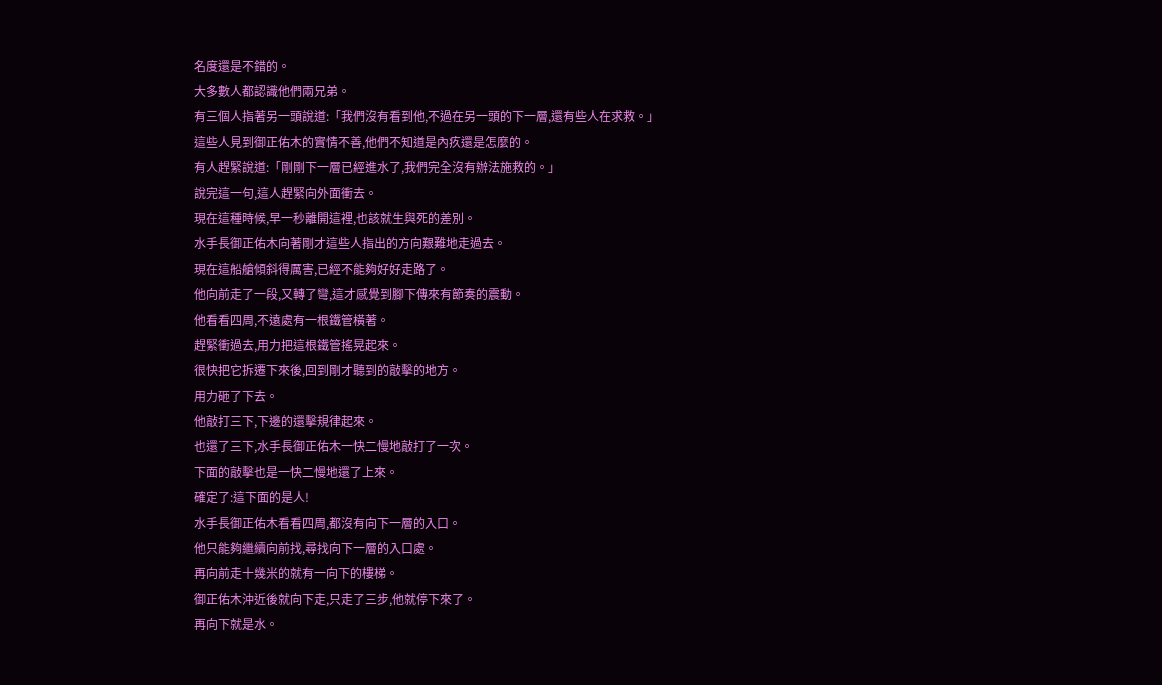名度還是不錯的。
大多數人都認識他們兩兄弟。
有三個人指著另一頭說道:「我們沒有看到他,不過在另一頭的下一層,還有些人在求救。」
這些人見到御正佑木的實情不善,他們不知道是內疚還是怎麼的。
有人趕緊說道:「剛剛下一層已經進水了,我們完全沒有辦法施救的。」
說完這一句,這人趕緊向外面衝去。
現在這種時候,早一秒離開這裡,也該就生與死的差別。
水手長御正佑木向著剛才這些人指出的方向艱難地走過去。
現在這船艙傾斜得厲害,已經不能夠好好走路了。
他向前走了一段,又轉了彎,這才感覺到腳下傳來有節奏的震動。
他看看四周,不遠處有一根鐵管橫著。
趕緊衝過去,用力把這根鐵管搖晃起來。
很快把它拆遷下來後,回到剛才聽到的敲擊的地方。
用力砸了下去。
他敲打三下,下邊的還擊規律起來。
也還了三下,水手長御正佑木一快二慢地敲打了一次。
下面的敲擊也是一快二慢地還了上來。
確定了:這下面的是人!
水手長御正佑木看看四周,都沒有向下一層的入口。
他只能夠繼續向前找,尋找向下一層的入口處。
再向前走十幾米的就有一向下的樓梯。
御正佑木沖近後就向下走,只走了三步,他就停下來了。
再向下就是水。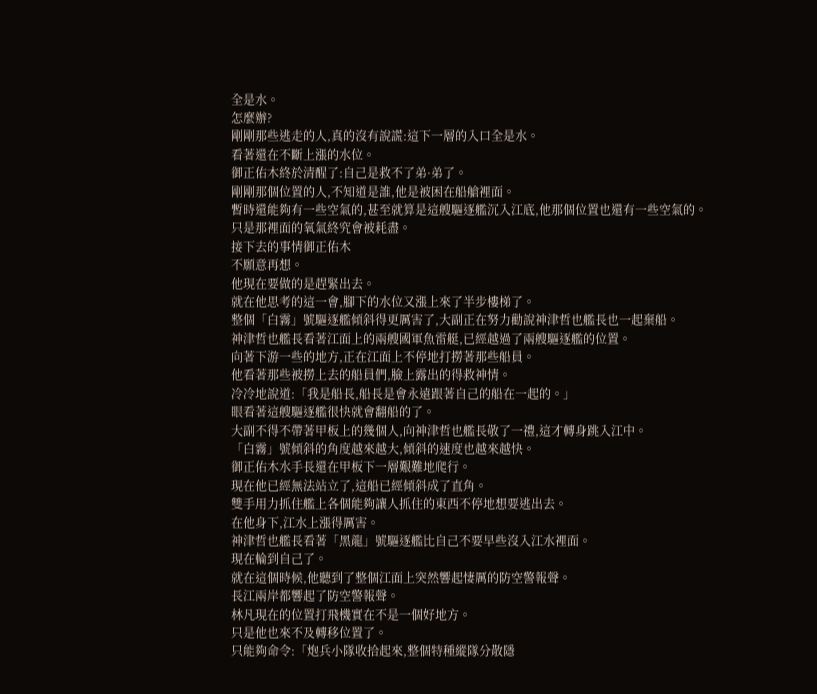全是水。
怎麼辦?
剛剛那些逃走的人,真的沒有說謊:這下一層的入口全是水。
看著還在不斷上漲的水位。
御正佑木終於清醒了:自己是救不了弟·弟了。
剛剛那個位置的人,不知道是誰,他是被困在船艙裡面。
暫時還能夠有一些空氣的,甚至就算是這艘驅逐艦沉入江底,他那個位置也還有一些空氣的。
只是那裡面的氧氣終究會被耗盡。
接下去的事情御正佑木
不願意再想。
他現在要做的是趕緊出去。
就在他思考的這一會,腳下的水位又漲上來了半步樓梯了。
整個「白霧」號驅逐艦傾斜得更厲害了,大副正在努力勸說神津哲也艦長也一起棄船。
神津哲也艦長看著江面上的兩艘國軍魚雷艇,已經越過了兩艘驅逐艦的位置。
向著下游一些的地方,正在江面上不停地打撈著那些船員。
他看著那些被撈上去的船員們,臉上露出的得救神情。
冷冷地說道:「我是船長,船長是會永遠跟著自己的船在一起的。」
眼看著這艘驅逐艦很快就會翻船的了。
大副不得不帶著甲板上的幾個人,向神津哲也艦長敬了一禮,這才轉身跳入江中。
「白霧」號傾斜的角度越來越大,傾斜的速度也越來越快。
御正佑木水手長還在甲板下一層艱難地爬行。
現在他已經無法站立了,這船已經傾斜成了直角。
雙手用力抓住艦上各個能夠讓人抓住的東西不停地想要逃出去。
在他身下,江水上漲得厲害。
神津哲也艦長看著「黑龍」號驅逐艦比自己不要早些沒入江水裡面。
現在輪到自己了。
就在這個時候,他聽到了整個江面上突然響起悽厲的防空警報聲。
長江兩岸都響起了防空警報聲。
林凡現在的位置打飛機實在不是一個好地方。
只是他也來不及轉移位置了。
只能夠命令:「炮兵小隊收拾起來,整個特種縱隊分散隱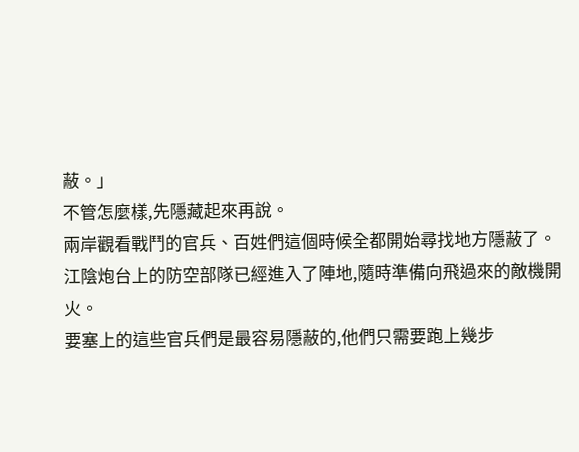蔽。」
不管怎麼樣,先隱藏起來再說。
兩岸觀看戰鬥的官兵、百姓們這個時候全都開始尋找地方隱蔽了。
江陰炮台上的防空部隊已經進入了陣地,隨時準備向飛過來的敵機開火。
要塞上的這些官兵們是最容易隱蔽的,他們只需要跑上幾步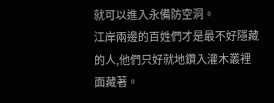就可以進入永備防空洞。
江岸兩邊的百姓們才是最不好隱藏的人,他們只好就地鑽入灌木叢裡面藏著。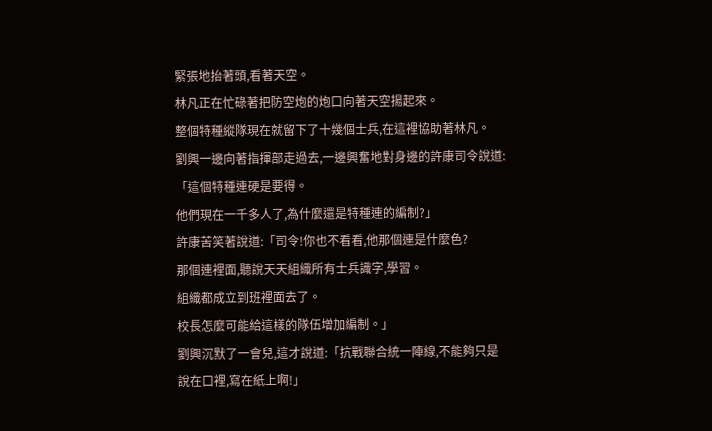緊張地抬著頭,看著天空。
林凡正在忙碌著把防空炮的炮口向著天空揚起來。
整個特種縱隊現在就留下了十幾個士兵,在這裡協助著林凡。
劉興一邊向著指揮部走過去,一邊興奮地對身邊的許康司令說道:「這個特種連硬是要得。
他們現在一千多人了,為什麼還是特種連的編制?」
許康苦笑著說道:「司令!你也不看看,他那個連是什麼色?
那個連裡面,聽說天天組織所有士兵識字,學習。
組織都成立到班裡面去了。
校長怎麼可能給這樣的隊伍增加編制。」
劉興沉默了一會兒,這才說道:「抗戰聯合統一陣線,不能夠只是說在口裡,寫在紙上啊!」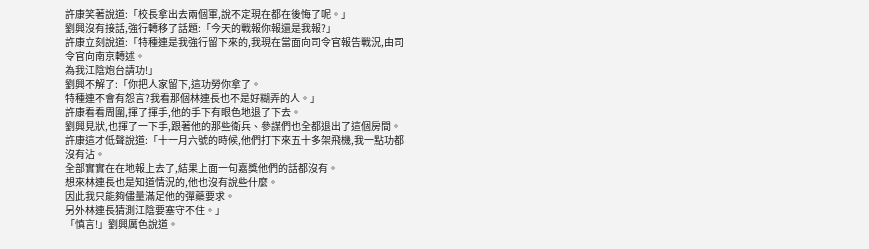許康笑著說道:「校長拿出去兩個軍,說不定現在都在後悔了呢。」
劉興沒有接話,強行轉移了話題:「今天的戰報你報還是我報?」
許康立刻說道:「特種連是我強行留下來的,我現在當面向司令官報告戰況,由司令官向南京轉述。
為我江陰炮台請功!」
劉興不解了:「你把人家留下,這功勞你拿了。
特種連不會有怨言?我看那個林連長也不是好糊弄的人。」
許康看看周圍,揮了揮手,他的手下有眼色地退了下去。
劉興見狀,也揮了一下手,跟著他的那些衛兵、參謀們也全都退出了這個房間。
許康這才低聲說道:「十一月六號的時候,他們打下來五十多架飛機,我一點功都沒有沾。
全部實實在在地報上去了,結果上面一句嘉獎他們的話都沒有。
想來林連長也是知道情況的,他也沒有說些什麼。
因此我只能夠儘量滿足他的彈藥要求。
另外林連長猜測江陰要塞守不住。」
「慎言!」劉興厲色說道。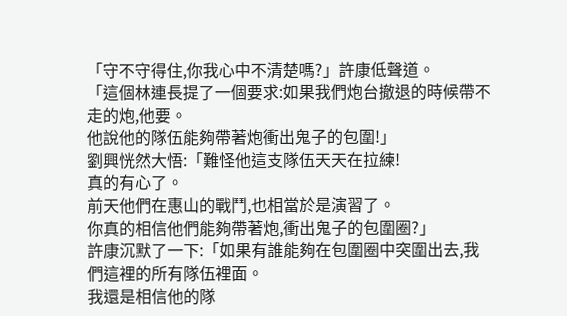「守不守得住,你我心中不清楚嗎?」許康低聲道。
「這個林連長提了一個要求:如果我們炮台撤退的時候帶不走的炮,他要。
他說他的隊伍能夠帶著炮衝出鬼子的包圍!」
劉興恍然大悟:「難怪他這支隊伍天天在拉練!
真的有心了。
前天他們在惠山的戰鬥,也相當於是演習了。
你真的相信他們能夠帶著炮,衝出鬼子的包圍圈?」
許康沉默了一下:「如果有誰能夠在包圍圈中突圍出去,我們這裡的所有隊伍裡面。
我還是相信他的隊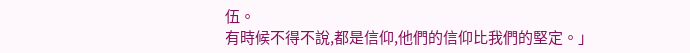伍。
有時候不得不說,都是信仰,他們的信仰比我們的堅定。」